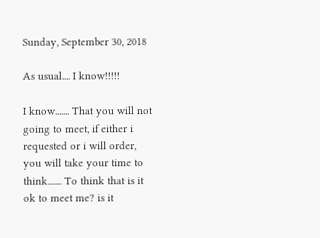Sunday, September 30, 2018

As usual.... I know!!!!!

I know....... That you will not going to meet, if either i requested or i will order, you will take your time to think....... To think that is it ok to meet me? is it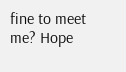fine to meet me? Hope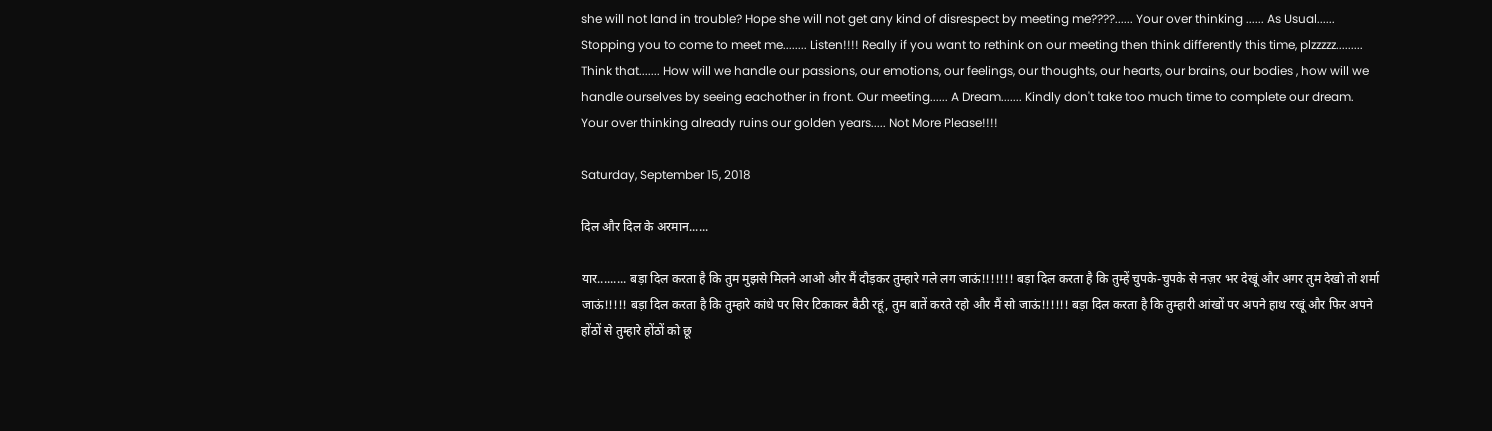she will not land in trouble? Hope she will not get any kind of disrespect by meeting me????...... Your over thinking ...... As Usual...... Stopping you to come to meet me........ Listen!!!! Really if you want to rethink on our meeting then think differently this time, plzzzzz......... Think that....... How will we handle our passions, our emotions, our feelings, our thoughts, our hearts, our brains, our bodies , how will we handle ourselves by seeing eachother in front. Our meeting...... A Dream....... Kindly don't take too much time to complete our dream. Your over thinking already ruins our golden years..... Not More Please!!!!

Saturday, September 15, 2018

दिल और दिल के अरमान......

यार......... बड़ा दिल करता है कि तुम मुझसे मिलने आओ और मैं दौड़कर तुम्हारे गले लग जाऊं!!!!!!! बड़ा दिल करता है कि तुम्हें चुपके-चुपके से नज़र भर देखूं और अगर तुम देखो तो शर्मा जाऊं!!!!! बड़ा दिल करता है कि तुम्हारे कांधे पर सिर टिकाकर बैठी रहूं, तुम बातें करते रहो और मैं सो जाऊं!!!!!! बड़ा दिल करता है कि तुम्हारी आंखों पर अपने हाथ रखूं और फिर अपने होंठों से तुम्हारे होंठों को छू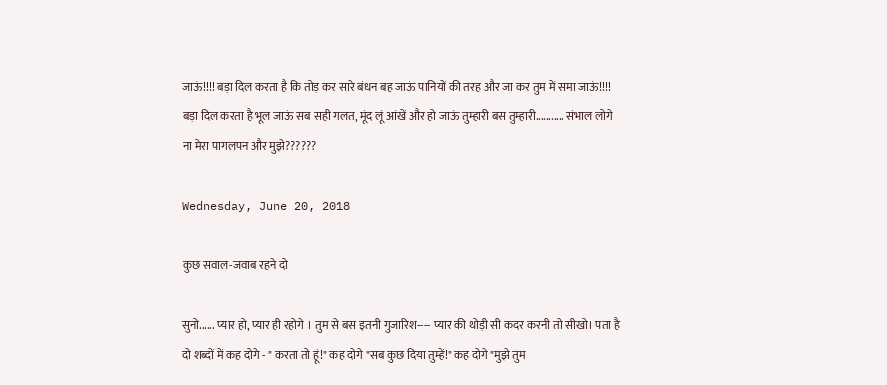जाऊं!!!! बड़ा दिल करता है कि तोड़ कर सारे बंधन बह जाऊं पानियों की तरह और जा कर तुम में समा जाऊं!!!! बड़ा दिल करता है भूल जाऊं सब सही गलत, मूंद लूं आंखें और हो जाऊं तुम्हारी बस तुम्हारी........... संभाल लोगे ना मेरा पागलपन और मुझे??????

Wednesday, June 20, 2018

कुछ सवाल-जवाब रहने दो

सुनो...... प्यार हो, प्यार ही रहोगे । तुम से बस इतनी गुजारिश---- प्यार की थोड़ी सी कदर करनी तो सीखो। पता है दो शब्दों में कह दोगे - " करता तो हूं!" कह दोगे "सब कुछ दिया तुम्हें!" कह दोगे "मुझे तुम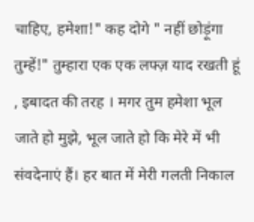चाहिए, हमेशा!" कह दोगे " नहीं छोड़ूंगा तुम्हें!" तुम्हारा एक एक लफ्ज़ याद रखती हूं , इबादत की तरह । मगर तुम हमेशा भूल जाते हो मुझे, भूल जाते हो कि मेरे में भी संवदेनाएं हैं। हर बात में मेरी गलती निकाल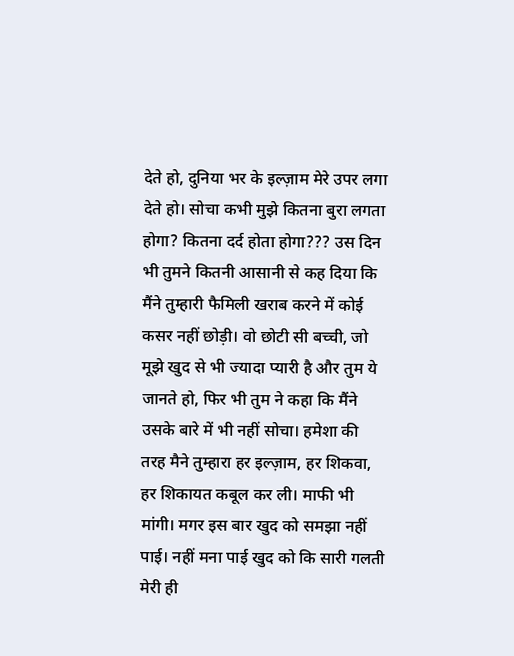देते हो, दुनिया भर के इल्ज़ाम मेरे उपर लगा देते हो। सोचा कभी मुझे कितना बुरा लगता होगा? कितना दर्द होता होगा??? उस दिन भी तुमने कितनी आसानी से कह दिया कि मैंने तुम्हारी फैमिली खराब करने में कोई कसर नहीं छोड़ी। वो छोटी सी बच्ची, जो मूझे खुद से भी ज्यादा प्यारी है और तुम ये जानते हो, फिर भी तुम ने कहा कि मैंने उसके बारे में भी नहीं सोचा। हमेशा की तरह मैने तुम्हारा हर इल्ज़ाम, हर शिकवा, हर शिकायत कबूल कर ली। माफी भी मांगी। मगर इस बार खुद को समझा नहीं पाई। नहीं मना पाई खुद को कि सारी गलती मेरी ही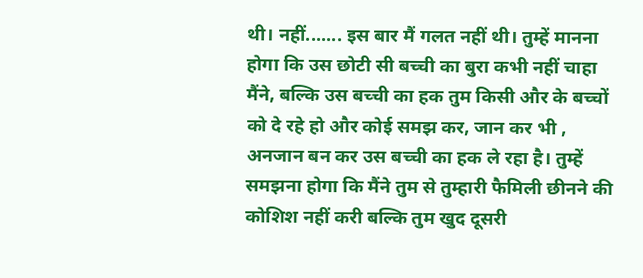थी। नहीं....... इस बार मैं गलत नहीं थी। तुम्हें मानना होगा कि उस छोटी सी बच्ची का बुरा कभी नहीं चाहा मैंने, बल्कि उस बच्ची का हक तुम किसी और के बच्चों को दे रहे हो और कोई समझ कर, जान कर भी , अनजान बन कर उस बच्ची का हक ले रहा है। तुम्हें समझना होगा कि मैंने तुम से तुम्हारी फैमिली छीनने की कोशिश नहीं करी बल्कि तुम खुद दूसरी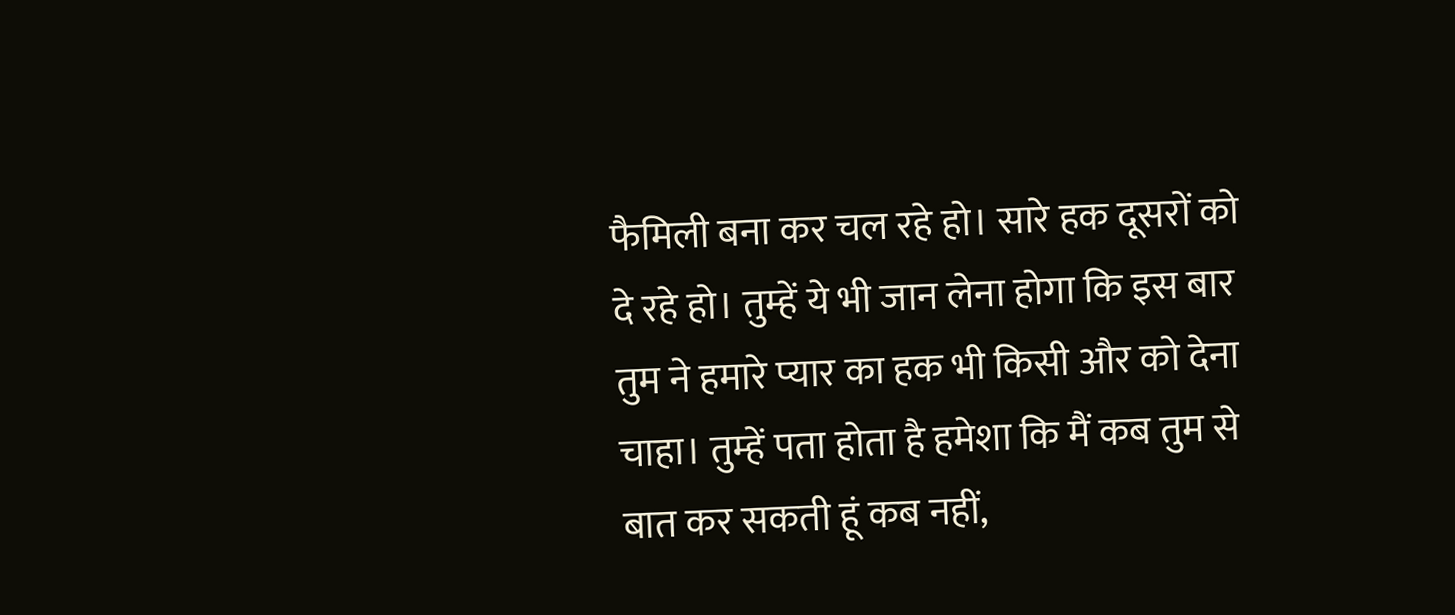फैमिली बना कर चल रहे हो। सारे हक दूसरों को दे रहे हो। तुम्हें ये भी जान लेना होगा कि इस बार तुम ने हमारे प्यार का हक भी किसी और को देना चाहा। तुम्हें पता होता है हमेशा कि मैं कब तुम से बात कर सकती हूं कब नहीं,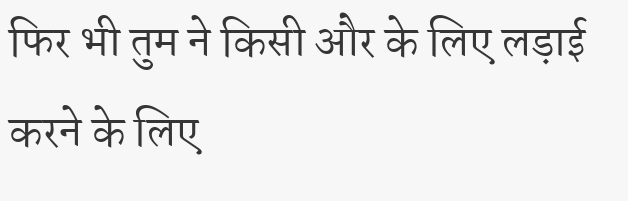फिर भी तुम ने किसी और के लिए लड़ाई करने के लिए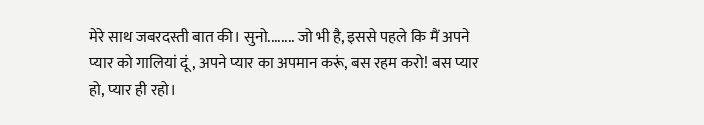मेरे साथ जबरदस्ती बात की। सुनो........ जो भी है, इससे पहले कि मैं अपने प्यार को गालियां दूं, अपने प्यार का अपमान करूं, बस रहम करो! बस प्यार हो, प्यार ही रहो।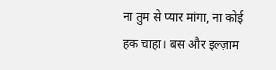ना तुम से प्यार मांगा, ना कोई हक चाहा। बस और इल्ज़ाम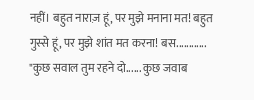नहीं। बहुत नाराज़ हूं, पर मुझे मनाना मत! बहुत गुस्से हूं, पर मुझे शांत मत करना! बस............ "कुछ सवाल तुम रहने दो...... कुछ जवाब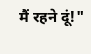मैं रहने दूं!"